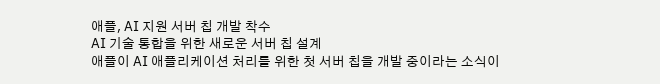애플, AI 지원 서버 칩 개발 착수
AI 기술 통합을 위한 새로운 서버 칩 설계
애플이 AI 애플리케이션 처리를 위한 첫 서버 칩을 개발 중이라는 소식이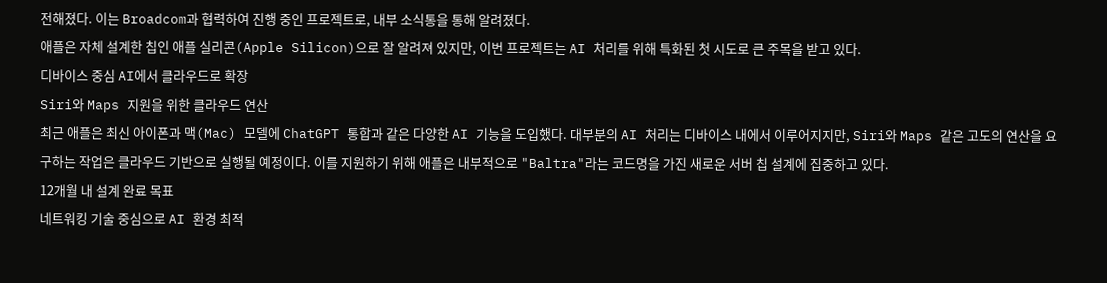전해졌다. 이는 Broadcom과 협력하여 진행 중인 프로젝트로, 내부 소식통을 통해 알려졌다.
애플은 자체 설계한 칩인 애플 실리콘(Apple Silicon)으로 잘 알려져 있지만, 이번 프로젝트는 AI 처리를 위해 특화된 첫 시도로 큰 주목을 받고 있다.
디바이스 중심 AI에서 클라우드로 확장
Siri와 Maps 지원을 위한 클라우드 연산
최근 애플은 최신 아이폰과 맥(Mac) 모델에 ChatGPT 통합과 같은 다양한 AI 기능을 도입했다. 대부분의 AI 처리는 디바이스 내에서 이루어지지만, Siri와 Maps 같은 고도의 연산을 요구하는 작업은 클라우드 기반으로 실행될 예정이다. 이를 지원하기 위해 애플은 내부적으로 "Baltra"라는 코드명을 가진 새로운 서버 칩 설계에 집중하고 있다.
12개월 내 설계 완료 목표
네트워킹 기술 중심으로 AI 환경 최적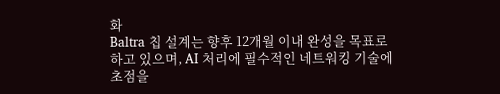화
Baltra 칩 설계는 향후 12개월 이내 완성을 목표로 하고 있으며, AI 처리에 필수적인 네트워킹 기술에 초점을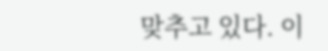맞추고 있다. 이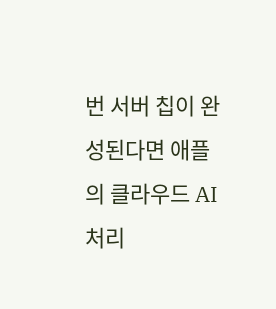번 서버 칩이 완성된다면 애플의 클라우드 AI 처리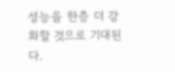성능을 한층 더 강화할 것으로 기대된다.